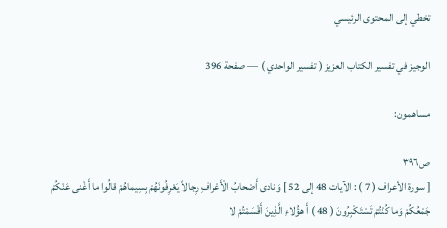تخطي إلى المحتوى الرئيسي

الوجيز في تفسير الكتاب العزيز ( تفسير الواحدي ) — صفحة 396

مساهمون:

ص٣٩٦
[ سورة الأعراف ( 7 ) : الآيات 48 إلى 52 ] وَنادى أَصْحابُ الْأَعْرافِ رِجالاً يَعْرِفُونَهُمْ بِسِيماهُمْ قالُوا ما أَغْنى عَنْكُمْ جَمْعُكُمْ وَما كُنْتُمْ تَسْتَكْبِرُونَ ( 48 ) أَ هؤُلاءِ الَّذِينَ أَقْسَمْتُمْ لا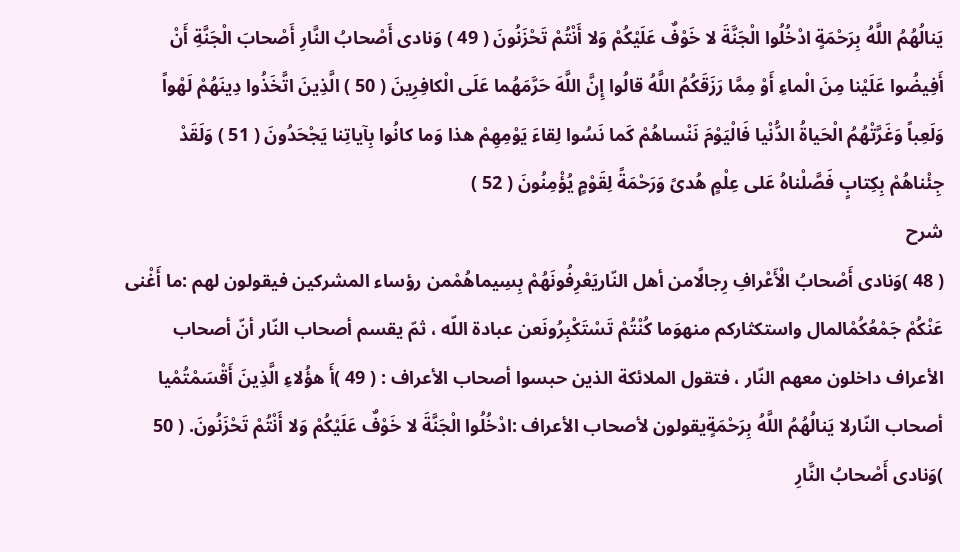يَنالُهُمُ اللَّهُ بِرَحْمَةٍ ادْخُلُوا الْجَنَّةَ لا خَوْفٌ عَلَيْكُمْ وَلا أَنْتُمْ تَحْزَنُونَ ( 49 ) وَنادى أَصْحابُ النَّارِ أَصْحابَ الْجَنَّةِ أَنْ أَفِيضُوا عَلَيْنا مِنَ الْماءِ أَوْ مِمَّا رَزَقَكُمُ اللَّهُ قالُوا إِنَّ اللَّهَ حَرَّمَهُما عَلَى الْكافِرِينَ ( 50 ) الَّذِينَ اتَّخَذُوا دِينَهُمْ لَهْواً وَلَعِباً وَغَرَّتْهُمُ الْحَياةُ الدُّنْيا فَالْيَوْمَ نَنْساهُمْ كَما نَسُوا لِقاءَ يَوْمِهِمْ هذا وَما كانُوا بِآياتِنا يَجْحَدُونَ ( 51 ) وَلَقَدْ جِئْناهُمْ بِكِتابٍ فَصَّلْناهُ عَلى عِلْمٍ هُدىً وَرَحْمَةً لِقَوْمٍ يُؤْمِنُونَ ( 52 )
شرح
( 48 )وَنادى أَصْحابُ الْأَعْرافِ رِجالًامن أهل النّاريَعْرِفُونَهُمْ بِسِيماهُمْمن رؤساء المشركين فيقولون لهم :ما أَغْنى عَنْكُمْ جَمْعُكُمْالمال واستكثاركم منهوَما كُنْتُمْ تَسْتَكْبِرُونَعن عبادة اللّه ، ثمّ يقسم أصحاب النّار أنّ أصحاب الأعراف داخلون معهم النّار ، فتقول الملائكة الذين حبسوا أصحاب الأعراف : ( 49 )أَ هؤُلاءِ الَّذِينَ أَقْسَمْتُمْيا أصحاب النّارلا يَنالُهُمُ اللَّهُ بِرَحْمَةٍيقولون لأصحاب الأعراف :ادْخُلُوا الْجَنَّةَ لا خَوْفٌ عَلَيْكُمْ وَلا أَنْتُمْ تَحْزَنُونَ. ( 50 )وَنادى أَصْحابُ النَّارِ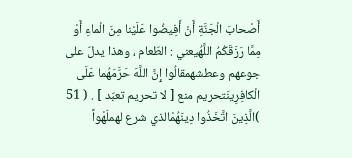أَصْحابَ الْجَنَّةِ أَنْ أَفِيضُوا عَلَيْنا مِنَ الْماءِ أَوْ مِمَّا رَزَقَكُمُ اللَّهُيعني : الطّعام ، وهذا يدلّ على جوعهم وعطشهمقالُوا إِنَّ اللَّهَ حَرَّمَهُما عَلَى الْكافِرِينَتحريم منع [ لا تحريم تعبّد ] . ( 51 )الَّذِينَ اتَّخَذُوا دِينَهُمْالذي شرع لهملَهْواً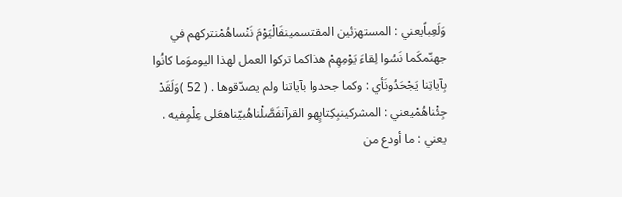وَلَعِباًيعني : المستهزئين المقتسمينفَالْيَوْمَ نَنْساهُمْنتركهم في جهنّمكَما نَسُوا لِقاءَ يَوْمِهِمْ هذاكما تركوا العمل لهذا اليوموَما كانُوا بِآياتِنا يَجْحَدُونَأي : وكما جحدوا بآياتنا ولم يصدّقوها . ( 52 )وَلَقَدْ جِئْناهُمْيعني : المشركينبِكِتابٍهو القرآنفَصَّلْناهُبيّناهعَلى عِلْمٍفيه . يعني : ما أودع من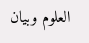العلوم وبيان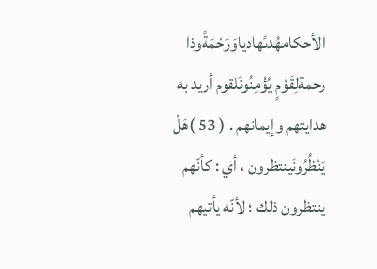الأحكامهُدىًهادياوَرَحْمَةًوذا رحمةلِقَوْمٍ يُؤْمِنُونَلقوم أريد به هدايتهم وإيمانهم . ( 53 )هَلْ يَنْظُرُونَينتظرون ، أي : كأنّهم ينتظرون ذلك ؛ لأنّه يأتيهم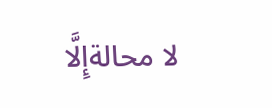لا محالةإِلَّا